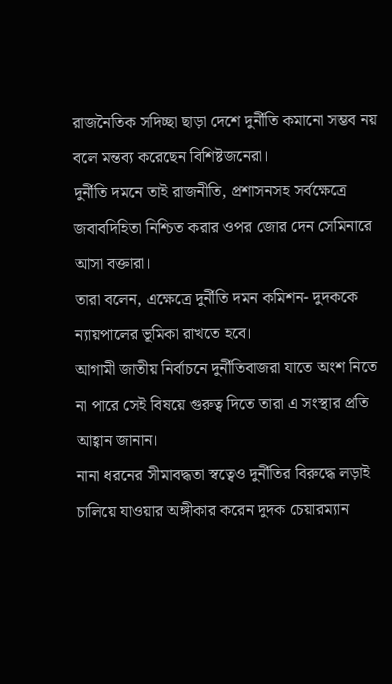রাজনৈতিক সদিচ্ছা ছাড়া দেশে দুর্নীতি কমানো সম্ভব নয় বলে মন্তব্য করেছেন বিশিষ্টজনেরা।
দুর্নীতি দমনে তাই রাজনীতি, প্রশাসনসহ সর্বক্ষেত্রে জবাবদিহিতা নিশ্চিত করার ওপর জোর দেন সেমিনারে আসা বক্তারা।
তারা বলেন, এক্ষেত্রে দুর্নীতি দমন কমিশন- দুদককে ন্যায়পালের ভূমিকা রাখতে হবে।
আগামী জাতীয় নির্বাচনে দুর্নীতিবাজরা যাতে অংশ নিতে না পারে সেই বিষয়ে গুরুত্ব দিতে তারা এ সংস্থার প্রতি আহ্বান জানান।
নানা ধরনের সীমাবদ্ধতা স্বত্বেও দুর্নীতির বিরুদ্ধে লড়াই চালিয়ে যাওয়ার অঙ্গীকার করেন দুদক চেয়ারম্যান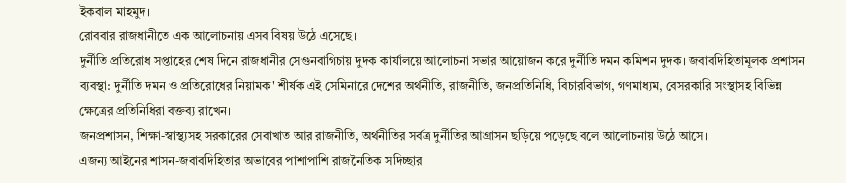ইকবাল মাহমুদ।
রোববার রাজধানীতে এক আলোচনায় এসব বিষয় উঠে এসেছে।
দুর্নীতি প্রতিরোধ সপ্তাহের শেষ দিনে রাজধানীর সেগুনবাগিচায় দুদক কার্যালয়ে আলোচনা সভার আয়োজন করে দুর্নীতি দমন কমিশন দুদক। জবাবদিহিতামূলক প্রশাসন ব্যবস্থা: দুর্নীতি দমন ও প্রতিরোধের নিয়ামক' শীর্ষক এই সেমিনারে দেশের অর্থনীতি, রাজনীতি, জনপ্রতিনিধি, বিচারবিভাগ, গণমাধ্যম, বেসরকারি সংস্থাসহ বিভিন্ন ক্ষেত্রের প্রতিনিধিরা বক্তব্য রাখেন।
জনপ্রশাসন, শিক্ষা-স্বাস্থ্যসহ সরকারের সেবাখাত আর রাজনীতি, অর্থনীতির সর্বত্র দুর্নীতির আগ্রাসন ছড়িয়ে পড়েছে বলে আলোচনায় উঠে আসে।
এজন্য আইনের শাসন-জবাবদিহিতার অভাবের পাশাপাশি রাজনৈতিক সদিচ্ছার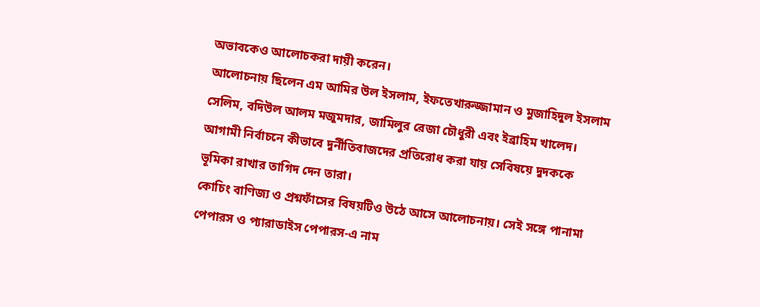অভাবকেও আলোচকরা দায়ী করেন।
আলোচনায় ছিলেন এম আমির উল ইসলাম, ইফতেখারুজ্জামান ও মুজাহিদুল ইসলাম সেলিম, বদিউল আলম মজুমদার, জামিলুর রেজা চৌধুরী এবং ইব্রাহিম খালেদ।
আগামী নির্বাচনে কীভাবে দুর্নীতিবাজদের প্রতিরোধ করা যায় সেবিষয়ে দুদককে ভূমিকা রাখার তাগিদ দেন তারা।
কোচিং বাণিজ্য ও প্রশ্নফাঁসের বিষয়টিও উঠে আসে আলোচনায়। সেই সঙ্গে পানামা পেপারস ও প্যারাডাইস পেপারস-এ নাম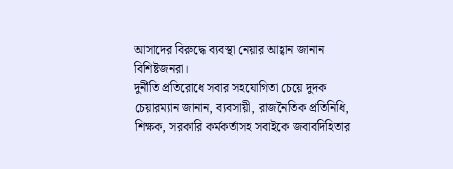আসাদের বিরুদ্ধে ব্যবস্থা নেয়ার আহ্বান জানান বিশিষ্টজনরা।
দুর্নীতি প্রতিরোধে সবার সহযোগিতা চেয়ে দুদক চেয়ারম্যান জানান, ব্যবসায়ী, রাজনৈতিক প্রতিনিধি, শিক্ষক, সরকারি কর্মকর্তাসহ সবাইকে জবাবদিহিতার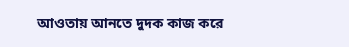আওতায় আনতে দুদক কাজ করে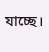যাচ্ছে।